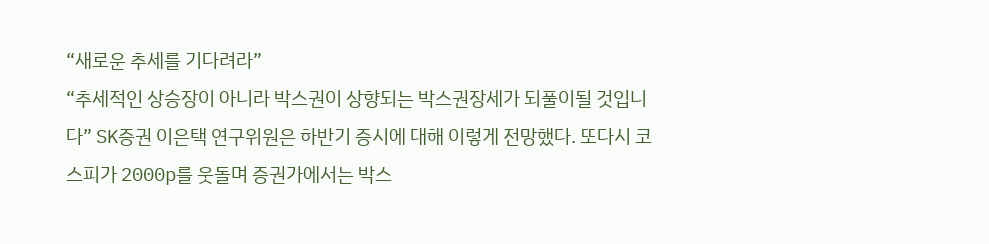“새로운 추세를 기다려라”
“추세적인 상승장이 아니라 박스권이 상향되는 박스권장세가 되풀이될 것입니다” SK증권 이은택 연구위원은 하반기 증시에 대해 이렇게 전망했다. 또다시 코스피가 2000p를 웃돌며 증권가에서는 박스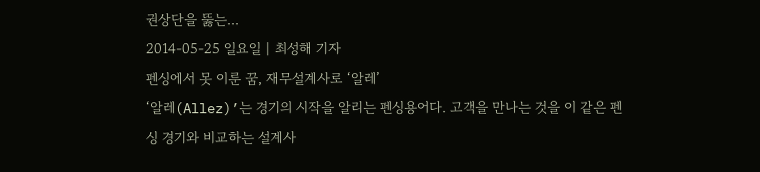권상단을 뚫는...
2014-05-25 일요일 | 최성해 기자
펜싱에서 못 이룬 꿈, 재무설계사로 ‘알레’
‘알레(Allez)’는 경기의 시작을 알리는 펜싱용어다. 고객을 만나는 것을 이 같은 펜싱 경기와 비교하는 설계사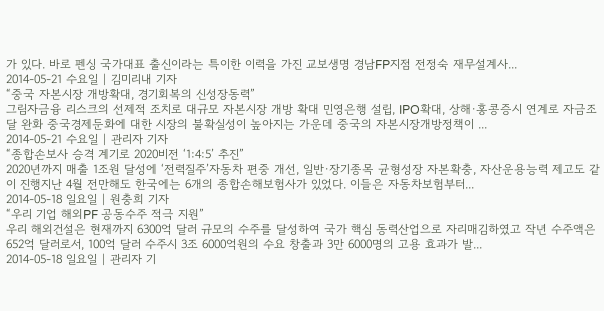가 있다. 바로 펜싱 국가대표 출신이라는 특이한 이력을 가진 교보생명 경남FP지점 전정숙 재무설계사...
2014-05-21 수요일 | 김미리내 기자
“중국 자본시장 개방확대, 경기회복의 신성장동력”
그림자금융 리스크의 선제적 조치로 대규모 자본시장 개방 확대 민영은행 설립, IPO확대, 상해·홍콩증시 연계로 자금조달 완화 중국경제둔화에 대한 시장의 불확실성이 높아지는 가운데 중국의 자본시장개방정책이 ...
2014-05-21 수요일 | 관리자 기자
“종합손보사 승격 계기로 2020비전 ‘1:4:5’ 추진”
2020년까지 매출 1조원 달성에 ‘전력질주’자동차 편중 개선, 일반·장기종목 균형성장 자본확충, 자산운용능력 제고도 같이 진행지난 4월 전만해도 한국에는 6개의 종합손해보험사가 있었다. 이들은 자동차보험부터...
2014-05-18 일요일 | 원충희 기자
“우리 기업 해외PF 공동수주 적극 지원”
우리 해외건설은 현재까지 6300억 달러 규모의 수주를 달성하여 국가 핵심 동력산업으로 자리매김하였고 작년 수주액은 652억 달러로서, 100억 달러 수주시 3조 6000억원의 수요 창출과 3만 6000명의 고용 효과가 발...
2014-05-18 일요일 | 관리자 기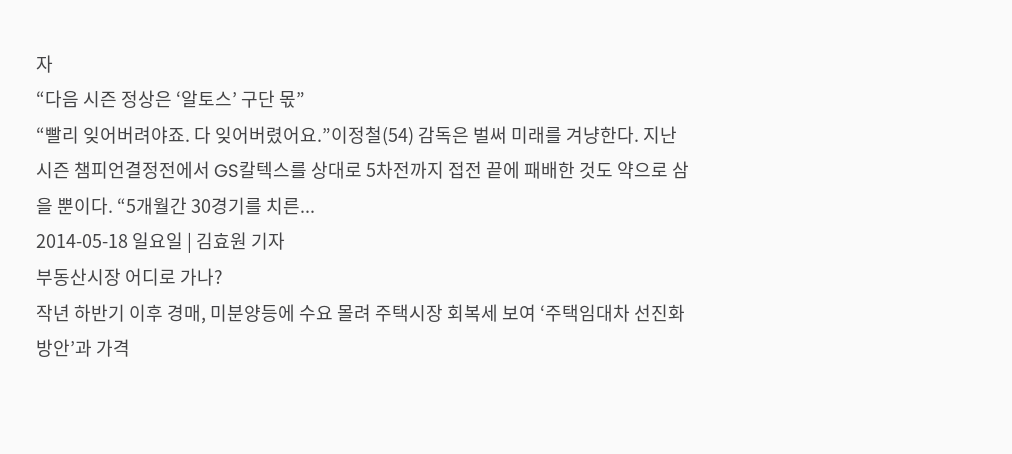자
“다음 시즌 정상은 ‘알토스’ 구단 몫”
“빨리 잊어버려야죠. 다 잊어버렸어요.”이정철(54) 감독은 벌써 미래를 겨냥한다. 지난 시즌 챔피언결정전에서 GS칼텍스를 상대로 5차전까지 접전 끝에 패배한 것도 약으로 삼을 뿐이다. “5개월간 30경기를 치른...
2014-05-18 일요일 | 김효원 기자
부동산시장 어디로 가나?
작년 하반기 이후 경매, 미분양등에 수요 몰려 주택시장 회복세 보여 ‘주택임대차 선진화 방안’과 가격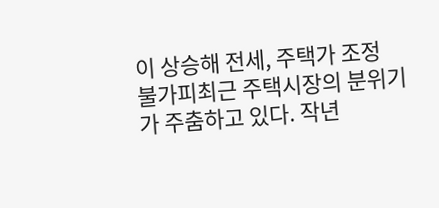이 상승해 전세, 주택가 조정 불가피최근 주택시장의 분위기가 주춤하고 있다. 작년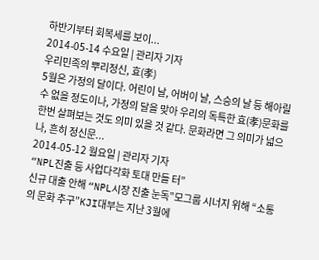하반기부터 회복세를 보이...
2014-05-14 수요일 | 관리자 기자
우리민족의 뿌리정신, 효(孝)
5월은 가정의 달이다. 어린이 날, 어버이 날, 스승의 날 등 해아릴 수 없을 정도이나, 가정의 달을 맞아 우리의 독특한 효(孝)문화를 한번 살펴보는 것도 의미 있을 것 같다. 문화라면 그 의미가 넓으나, 흔히 정신문...
2014-05-12 월요일 | 관리자 기자
“NPL진출 등 사업다각화 토대 만들 터”
신규 대출 안해 “NPL시장 진출 눈독”모그룹 시너지 위해 “소통의 문화 추구”KJI대부는 지난 3월에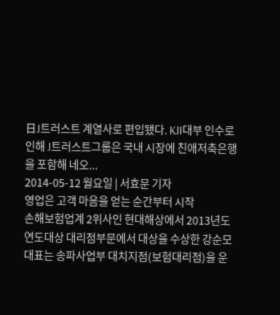日J트러스트 계열사로 편입됐다. KJI대부 인수로 인해 J트러스트그룹은 국내 시장에 친애저축은행을 포함해 네오...
2014-05-12 월요일 | 서효문 기자
영업은 고객 마음을 얻는 순간부터 시작
손해보험업계 2위사인 현대해상에서 2013년도 연도대상 대리점부문에서 대상을 수상한 강순모 대표는 송파사업부 대치지점(보험대리점)을 운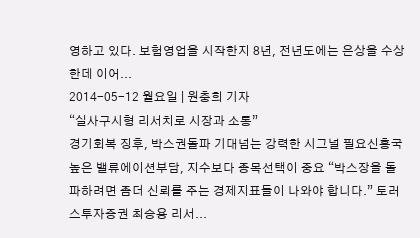영하고 있다. 보험영업을 시작한지 8년, 전년도에는 은상을 수상한데 이어...
2014-05-12 월요일 | 원충희 기자
“실사구시형 리서치로 시장과 소통”
경기회복 징후, 박스권돌파 기대넘는 강력한 시그널 필요신흥국 높은 밸류에이션부담, 지수보다 종목선택이 중요 “박스장을 돌파하려면 좀더 신뢰를 주는 경제지표들이 나와야 합니다.” 토러스투자증권 최승용 리서...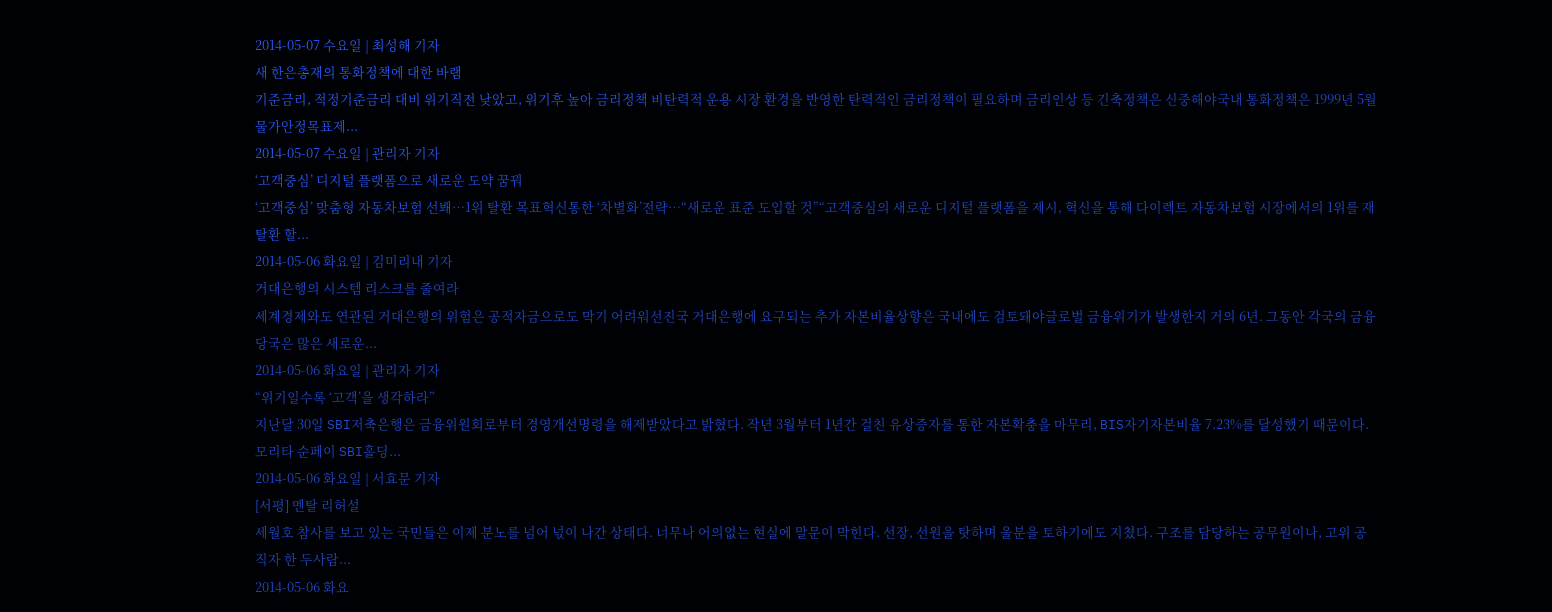2014-05-07 수요일 | 최성해 기자
새 한은총재의 통화정책에 대한 바램
기준금리, 적정기준금리 대비 위기직전 낮았고, 위기후 높아 금리정책 비탄력적 운용 시장 환경을 반영한 탄력적인 금리정책이 필요하며 금리인상 등 긴축정책은 신중해야국내 통화정책은 1999년 5월 물가안정목표제...
2014-05-07 수요일 | 관리자 기자
‘고객중심’ 디지털 플랫폼으로 새로운 도약 꿈꿔
‘고객중심’ 맞춤형 자동차보험 선봬…1위 탈환 목표혁신통한 ‘차별화’전략…“새로운 표준 도입할 것”“고객중심의 새로운 디지털 플랫폼을 제시, 혁신을 통해 다이렉트 자동차보험 시장에서의 1위를 재탈환 할...
2014-05-06 화요일 | 김미리내 기자
거대은행의 시스템 리스크를 줄여라
세계경제와도 연관된 거대은행의 위험은 공적자금으로도 막기 어려워선진국 거대은행에 요구되는 추가 자본비율상향은 국내에도 검토돼야글로벌 금융위기가 발생한지 거의 6년. 그동안 각국의 금융당국은 많은 새로운...
2014-05-06 화요일 | 관리자 기자
“위기일수록 ‘고객’을 생각하라”
지난달 30일 SBI저축은행은 금융위원회로부터 경영개선명령을 해제받았다고 밝혔다. 작년 3월부터 1년간 걸친 유상증자를 통한 자본확충을 마무리, BIS자기자본비율 7.23%를 달성했기 때문이다.모리타 순페이 SBI홀딩...
2014-05-06 화요일 | 서효문 기자
[서평] 멘탈 리허설
세월호 참사를 보고 있는 국민들은 이제 분노를 넘어 넋이 나간 상태다. 너무나 어의없는 현실에 말문이 막힌다. 선장, 선원을 탓하며 울분을 토하기에도 지쳤다. 구조를 담당하는 공무원이나, 고위 공직자 한 두사람...
2014-05-06 화요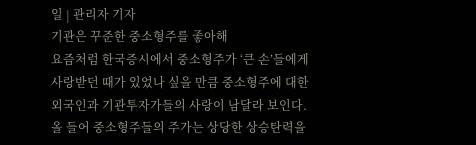일 | 관리자 기자
기관은 꾸준한 중소형주를 좋아해
요즘처럼 한국증시에서 중소형주가 ‘큰 손’들에게 사랑받던 때가 있었나 싶을 만큼 중소형주에 대한 외국인과 기관투자가들의 사랑이 남달라 보인다. 올 들어 중소형주들의 주가는 상당한 상승탄력을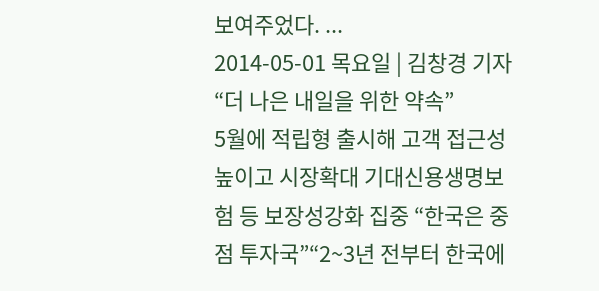보여주었다. ...
2014-05-01 목요일 | 김창경 기자
“더 나은 내일을 위한 약속”
5월에 적립형 출시해 고객 접근성 높이고 시장확대 기대신용생명보험 등 보장성강화 집중 “한국은 중점 투자국”“2~3년 전부터 한국에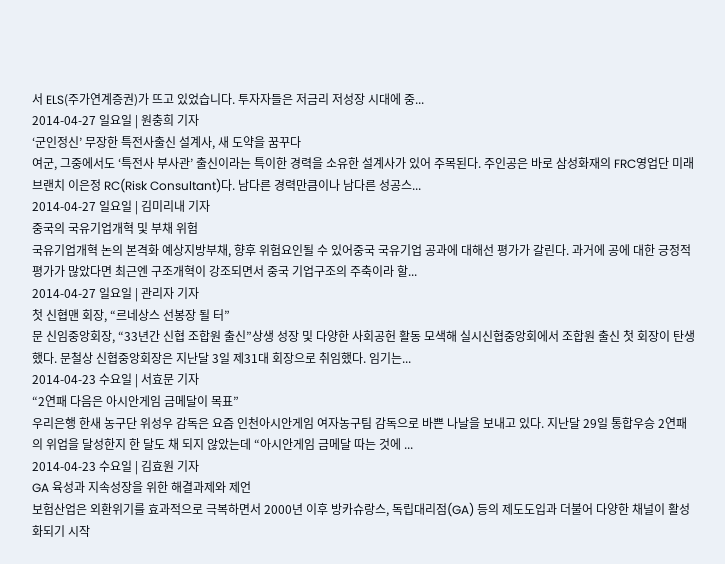서 ELS(주가연계증권)가 뜨고 있었습니다. 투자자들은 저금리 저성장 시대에 중...
2014-04-27 일요일 | 원충희 기자
‘군인정신’ 무장한 특전사출신 설계사, 새 도약을 꿈꾸다
여군, 그중에서도 ‘특전사 부사관’ 출신이라는 특이한 경력을 소유한 설계사가 있어 주목된다. 주인공은 바로 삼성화재의 FRC영업단 미래브랜치 이은정 RC(Risk Consultant)다. 남다른 경력만큼이나 남다른 성공스...
2014-04-27 일요일 | 김미리내 기자
중국의 국유기업개혁 및 부채 위험
국유기업개혁 논의 본격화 예상지방부채, 향후 위험요인될 수 있어중국 국유기업 공과에 대해선 평가가 갈린다. 과거에 공에 대한 긍정적 평가가 많았다면 최근엔 구조개혁이 강조되면서 중국 기업구조의 주축이라 할...
2014-04-27 일요일 | 관리자 기자
첫 신협맨 회장, “르네상스 선봉장 될 터”
문 신임중앙회장, “33년간 신협 조합원 출신”상생 성장 및 다양한 사회공헌 활동 모색해 실시신협중앙회에서 조합원 출신 첫 회장이 탄생했다. 문철상 신협중앙회장은 지난달 3일 제31대 회장으로 취임했다. 임기는...
2014-04-23 수요일 | 서효문 기자
“2연패 다음은 아시안게임 금메달이 목표”
우리은행 한새 농구단 위성우 감독은 요즘 인천아시안게임 여자농구팀 감독으로 바쁜 나날을 보내고 있다. 지난달 29일 통합우승 2연패의 위업을 달성한지 한 달도 채 되지 않았는데 “아시안게임 금메달 따는 것에 ...
2014-04-23 수요일 | 김효원 기자
GA 육성과 지속성장을 위한 해결과제와 제언
보험산업은 외환위기를 효과적으로 극복하면서 2000년 이후 방카슈랑스, 독립대리점(GA) 등의 제도도입과 더불어 다양한 채널이 활성화되기 시작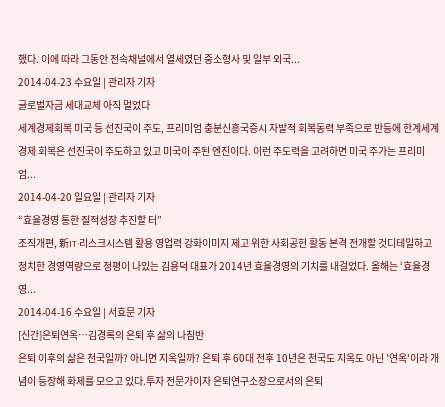했다. 이에 따라 그동안 전속채널에서 열세였던 중소형사 및 일부 외국...
2014-04-23 수요일 | 관리자 기자
글로벌자금 세대교체 아직 멀었다
세계경제회복 미국 등 선진국이 주도, 프리미엄 충분신흥국증시 자발적 회복동력 부족으로 반등에 한계세계 경제 회복은 선진국이 주도하고 있고 미국이 주된 엔진이다. 이런 주도력을 고려하면 미국 주가는 프리미엄...
2014-04-20 일요일 | 관리자 기자
“효율경영 통한 질적성장 추진할 터”
조직개편, 新IT·리스크시스템 활용 영업력 강화이미지 제고 위한 사회공헌 활동 본격 전개할 것디테일하고 정치한 경영역량으로 정평이 나있는 김용덕 대표가 2014년 효율경영의 기치를 내걸었다. 올해는 ‘효율경영...
2014-04-16 수요일 | 서효문 기자
[신간]은퇴연옥…김경록의 은퇴 후 삶의 나침반
은퇴 이후의 삶은 천국일까? 아니면 지옥일까? 은퇴 후 60대 전후 10년은 천국도 지옥도 아닌 '연옥'이라 개념이 등장해 화제를 모으고 있다.투자 전문가이자 은퇴연구소장으로서의 은퇴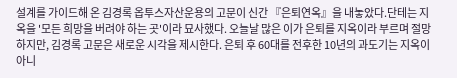설계를 가이드해 온 김경록 옵투스자산운용의 고문이 신간 『은퇴연옥』을 내놓았다.단테는 지옥을 '모든 희망을 버려야 하는 곳'이라 묘사했다. 오늘날 많은 이가 은퇴를 지옥이라 부르며 절망하지만, 김경록 고문은 새로운 시각을 제시한다. 은퇴 후 60대를 전후한 10년의 과도기는 지옥이 아니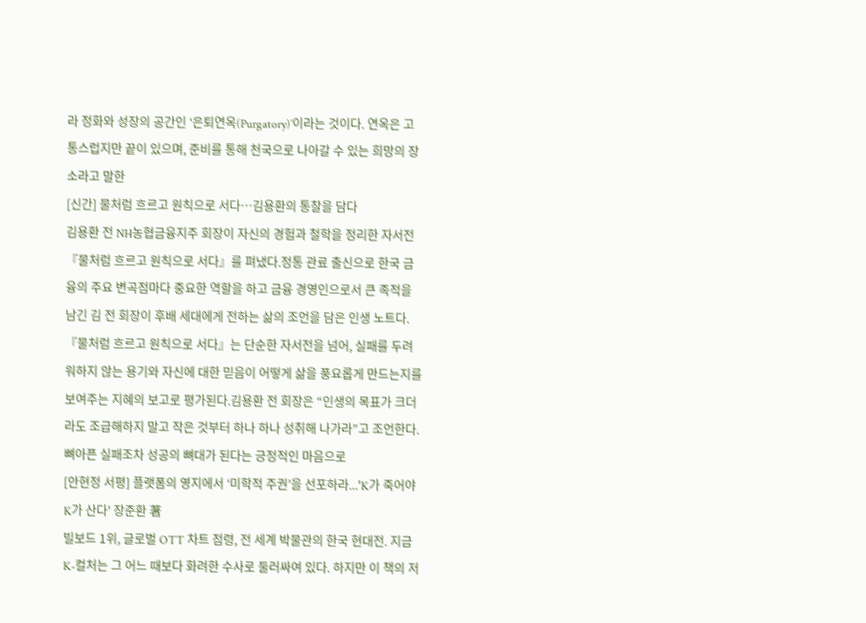라 정화와 성장의 공간인 ‘은퇴연옥(Purgatory)’이라는 것이다. 연옥은 고통스럽지만 끝이 있으며, 준비를 통해 천국으로 나아갈 수 있는 희망의 장소라고 말한
[신간] 물처럼 흐르고 원칙으로 서다…김용환의 통찰을 담다
김용환 전 NH농협금융지주 회장이 자신의 경험과 철학을 정리한 자서전 『물처럼 흐르고 원칙으로 서다』를 펴냈다.정통 관료 출신으로 한국 금융의 주요 변곡점마다 중요한 역할을 하고 금융 경영인으로서 큰 족적을 남긴 김 전 회장이 후배 세대에게 전하는 삶의 조언을 담은 인생 노트다.『물처럼 흐르고 원칙으로 서다』는 단순한 자서전을 넘어, 실패를 두려워하지 않는 용기와 자신에 대한 믿음이 어떻게 삶을 풍요롭게 만드는지를 보여주는 지혜의 보고로 평가된다.김용환 전 회장은 “인생의 목표가 크더라도 조급해하지 말고 작은 것부터 하나 하나 성취해 나가라”고 조언한다. 뼈아픈 실패조차 성공의 뼈대가 된다는 긍정적인 마음으로
[안현정 서평] 플랫폼의 영지에서 ‘미학적 주권’을 선포하라...'K가 죽어야 K가 산다' 장준환 著
빌보드 1위, 글로벌 OTT 차트 점령, 전 세계 박물관의 한국 현대전. 지금 K-컬처는 그 어느 때보다 화려한 수사로 둘러싸여 있다. 하지만 이 책의 저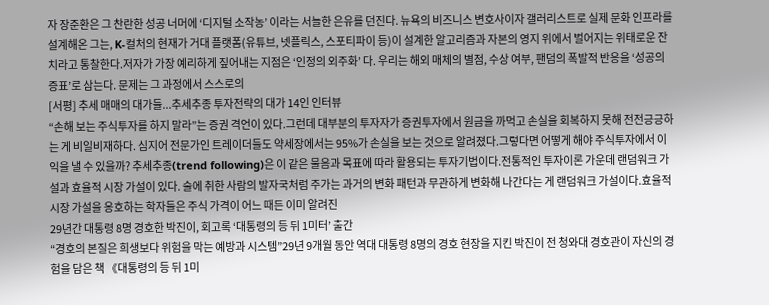자 장준환은 그 찬란한 성공 너머에 ‘디지털 소작농’ 이라는 서늘한 은유를 던진다. 뉴욕의 비즈니스 변호사이자 갤러리스트로 실제 문화 인프라를 설계해온 그는, K-컬처의 현재가 거대 플랫폼(유튜브, 넷플릭스, 스포티파이 등)이 설계한 알고리즘과 자본의 영지 위에서 벌어지는 위태로운 잔치라고 통찰한다.저자가 가장 예리하게 짚어내는 지점은 ‘인정의 외주화’ 다. 우리는 해외 매체의 별점, 수상 여부, 팬덤의 폭발적 반응을 ‘성공의 증표’로 삼는다. 문제는 그 과정에서 스스로의
[서평] 추세 매매의 대가들...추세추종 투자전략의 대가 14인 인터뷰
“손해 보는 주식투자를 하지 말라”는 증권 격언이 있다.그런데 대부분의 투자자가 증권투자에서 원금을 까먹고 손실을 회복하지 못해 전전긍긍하는 게 비일비재하다. 심지어 전문가인 트레이더들도 약세장에서는 95%가 손실을 보는 것으로 알려졌다.그렇다면 어떻게 해야 주식투자에서 이익을 낼 수 있을까? 추세추종(trend following)은 이 같은 물음과 목표에 따라 활용되는 투자기법이다.전통적인 투자이론 가운데 랜덤워크 가설과 효율적 시장 가설이 있다. 술에 취한 사람의 발자국처럼 주가는 과거의 변화 패턴과 무관하게 변화해 나간다는 게 랜덤워크 가설이다.효율적 시장 가설을 옹호하는 학자들은 주식 가격이 어느 때든 이미 알려진
29년간 대통령 8명 경호한 박진이, 회고록 ‘대통령의 등 뒤 1미터’ 출간
“경호의 본질은 희생보다 위험을 막는 예방과 시스템”29년 9개월 동안 역대 대통령 8명의 경호 현장을 지킨 박진이 전 청와대 경호관이 자신의 경험을 담은 책 《대통령의 등 뒤 1미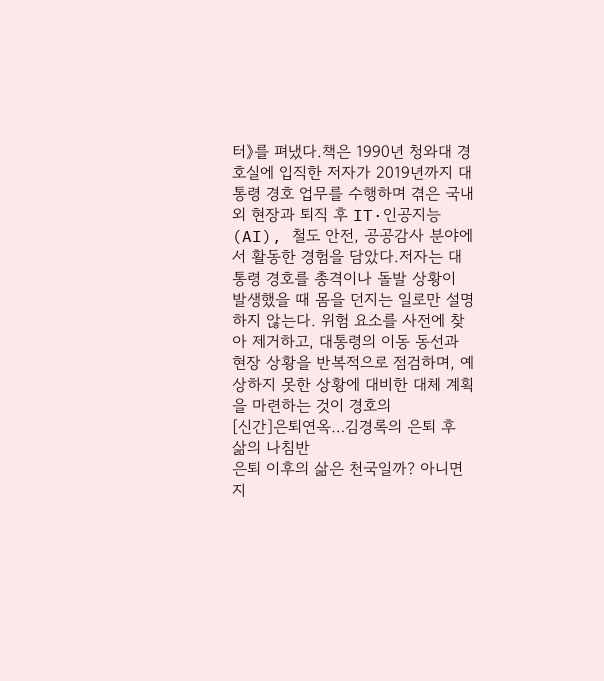터》를 펴냈다.책은 1990년 청와대 경호실에 입직한 저자가 2019년까지 대통령 경호 업무를 수행하며 겪은 국내외 현장과 퇴직 후 IT·인공지능(AI), 철도 안전, 공공감사 분야에서 활동한 경험을 담았다.저자는 대통령 경호를 총격이나 돌발 상황이 발생했을 때 몸을 던지는 일로만 설명하지 않는다. 위험 요소를 사전에 찾아 제거하고, 대통령의 이동 동선과 현장 상황을 반복적으로 점검하며, 예상하지 못한 상황에 대비한 대체 계획을 마련하는 것이 경호의
[신간]은퇴연옥…김경록의 은퇴 후 삶의 나침반
은퇴 이후의 삶은 천국일까? 아니면 지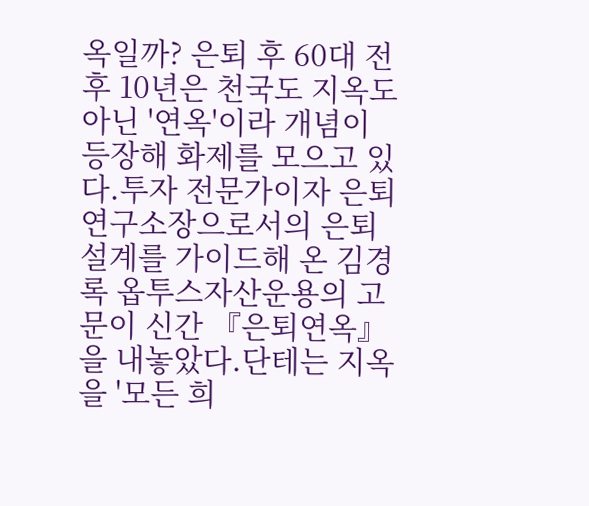옥일까? 은퇴 후 60대 전후 10년은 천국도 지옥도 아닌 '연옥'이라 개념이 등장해 화제를 모으고 있다.투자 전문가이자 은퇴연구소장으로서의 은퇴 설계를 가이드해 온 김경록 옵투스자산운용의 고문이 신간 『은퇴연옥』을 내놓았다.단테는 지옥을 '모든 희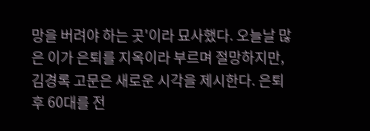망을 버려야 하는 곳'이라 묘사했다. 오늘날 많은 이가 은퇴를 지옥이라 부르며 절망하지만, 김경록 고문은 새로운 시각을 제시한다. 은퇴 후 60대를 전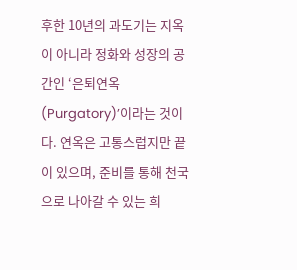후한 10년의 과도기는 지옥이 아니라 정화와 성장의 공간인 ‘은퇴연옥(Purgatory)’이라는 것이다. 연옥은 고통스럽지만 끝이 있으며, 준비를 통해 천국으로 나아갈 수 있는 희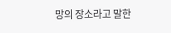망의 장소라고 말한